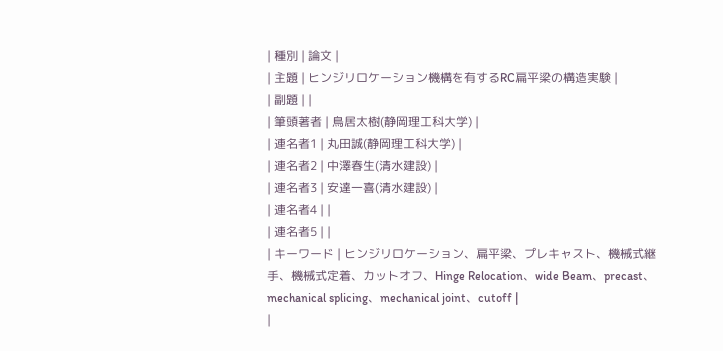| 種別 | 論文 |
| 主題 | ヒンジリロケーション機構を有するRC扁平梁の構造実験 |
| 副題 | |
| 筆頭著者 | 鳥居太樹(静岡理工科大学) |
| 連名者1 | 丸田誠(静岡理工科大学) |
| 連名者2 | 中澤春生(清水建設) |
| 連名者3 | 安達一喜(清水建設) |
| 連名者4 | |
| 連名者5 | |
| キーワード | ヒンジリロケーション、扁平梁、プレキャスト、機械式継手、機械式定着、カットオフ、Hinge Relocation、wide Beam、precast、mechanical splicing、mechanical joint、cutoff |
|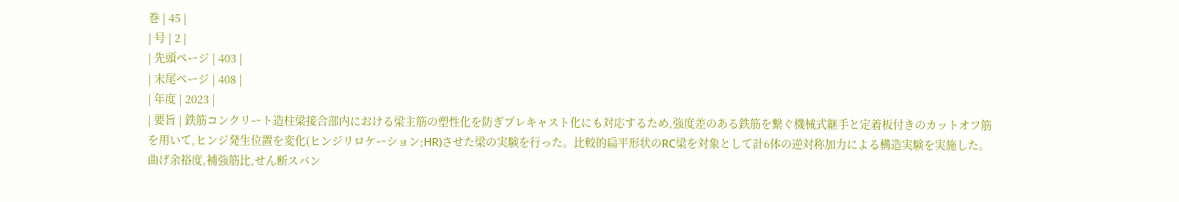巻 | 45 |
| 号 | 2 |
| 先頭ページ | 403 |
| 末尾ページ | 408 |
| 年度 | 2023 |
| 要旨 | 鉄筋コンクリート造柱梁接合部内における梁主筋の塑性化を防ぎプレキャスト化にも対応するため,強度差のある鉄筋を繋ぐ機械式継手と定着板付きのカットオフ筋を用いて,ヒンジ発生位置を変化(ヒンジリロケーション;HR)させた梁の実験を行った。比較的扁平形状のRC梁を対象として計6体の逆対称加力による構造実験を実施した。曲げ余裕度,補強筋比,せん断スパン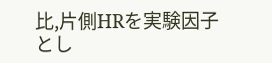比,片側HRを実験因子とし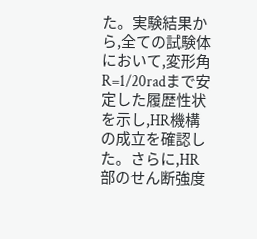た。実験結果から,全ての試験体において,変形角R=1/20radまで安定した履歴性状を示し,HR機構の成立を確認した。さらに,HR部のせん断強度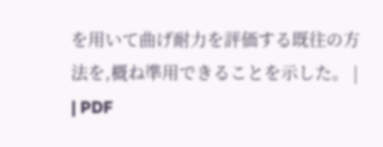を用いて曲げ耐力を評価する既往の方法を,概ね準用できることを示した。 |
| PDF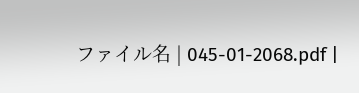ファイル名 | 045-01-2068.pdf |